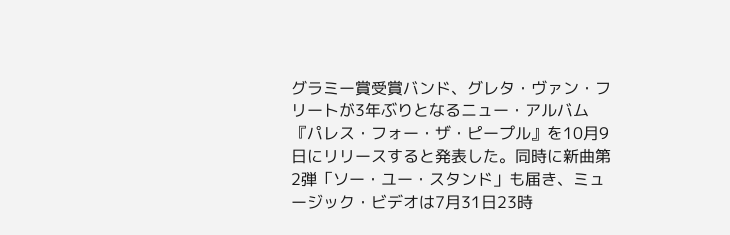グラミー賞受賞バンド、グレタ・ヴァン・フリートが3年ぶりとなるニュー・アルバム『パレス・フォー・ザ・ピープル』を10月9日にリリースすると発表した。同時に新曲第2弾「ソー・ユー・スタンド」も届き、ミュージック・ビデオは7月31日23時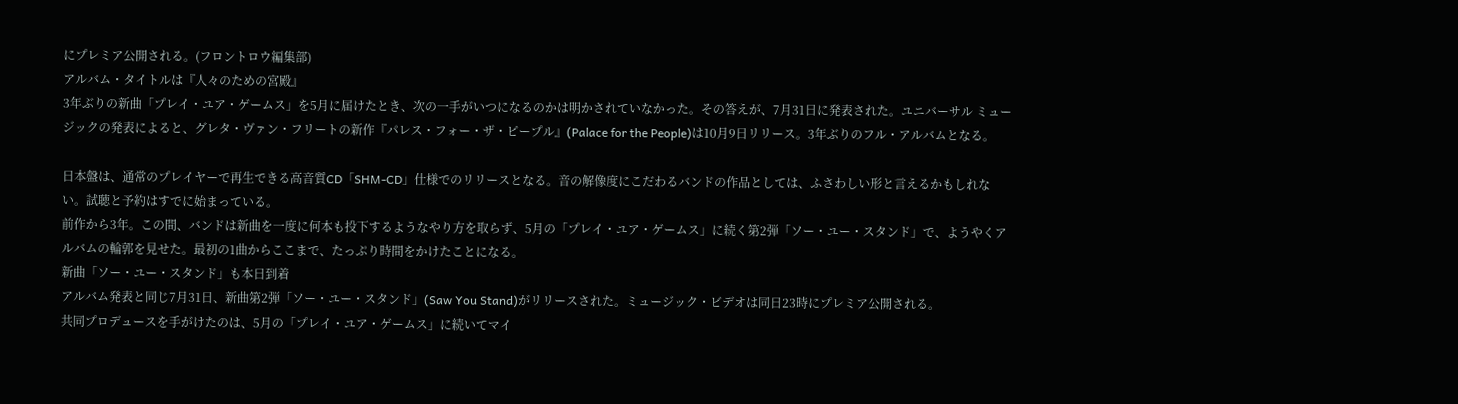にプレミア公開される。(フロントロウ編集部)
アルバム・タイトルは『人々のための宮殿』
3年ぶりの新曲「プレイ・ユア・ゲームス」を5月に届けたとき、次の一手がいつになるのかは明かされていなかった。その答えが、7月31日に発表された。ユニバーサル ミュージックの発表によると、グレタ・ヴァン・フリートの新作『パレス・フォー・ザ・ピープル』(Palace for the People)は10月9日リリース。3年ぶりのフル・アルバムとなる。

日本盤は、通常のプレイヤーで再生できる高音質CD「SHM-CD」仕様でのリリースとなる。音の解像度にこだわるバンドの作品としては、ふさわしい形と言えるかもしれない。試聴と予約はすでに始まっている。
前作から3年。この間、バンドは新曲を一度に何本も投下するようなやり方を取らず、5月の「プレイ・ユア・ゲームス」に続く第2弾「ソー・ユー・スタンド」で、ようやくアルバムの輪郭を見せた。最初の1曲からここまで、たっぷり時間をかけたことになる。
新曲「ソー・ユー・スタンド」も本日到着
アルバム発表と同じ7月31日、新曲第2弾「ソー・ユー・スタンド」(Saw You Stand)がリリースされた。ミュージック・ビデオは同日23時にプレミア公開される。
共同プロデュースを手がけたのは、5月の「プレイ・ユア・ゲームス」に続いてマイ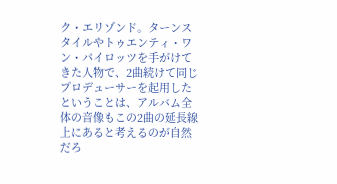ク・エリゾンド。ターンスタイルやトゥエンティ・ワン・パイロッツを手がけてきた人物で、2曲続けて同じプロデューサーを起用したということは、アルバム全体の音像もこの2曲の延長線上にあると考えるのが自然だろ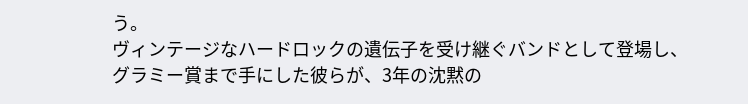う。
ヴィンテージなハードロックの遺伝子を受け継ぐバンドとして登場し、グラミー賞まで手にした彼らが、3年の沈黙の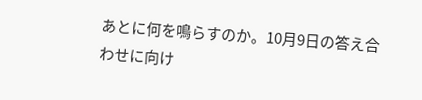あとに何を鳴らすのか。10月9日の答え合わせに向け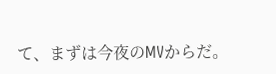て、まずは今夜のMVからだ。